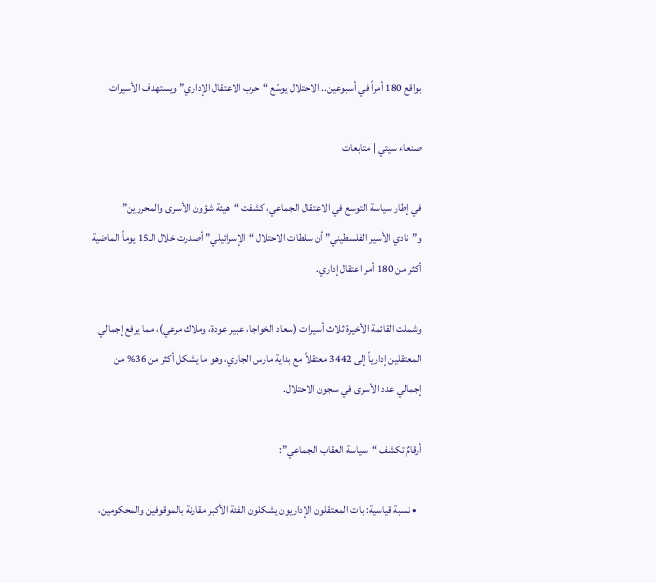بواقع 180 أمراً في أسبوعين.. الاحتلال يوسّع “حرب الاعتقال الإداري” ويستهدف الأسيرات

صنعاء سيتي | متابعات

في إطار سياسة التوسع في الاعتقال الجماعي، كشفت “هيئة شؤون الأسرى والمحررين” و”نادي الأسير الفلسطيني” أن سلطات الاحتلال “الإسرائيلي” أصدرت خلال الـ15 يوماً الماضية أكثر من 180 أمر اعتقال إداري.

وشملت القائمة الأخيرة ثلاث أسيرات (سعاد الخواجا، عبير عودة، وملاك مرعي)، مما يرفع إجمالي المعتقلين إدارياً إلى 3442 معتقلاً مع بداية مارس الجاري، وهو ما يشكل أكثر من 36% من إجمالي عدد الأسرى في سجون الاحتلال.

أرقامٌ تكشف “سياسة العقاب الجماعي”:

  • نسبة قياسية: بات المعتقلون الإداريون يشكلون الفئة الأكبر مقارنة بالموقوفين والمحكومين،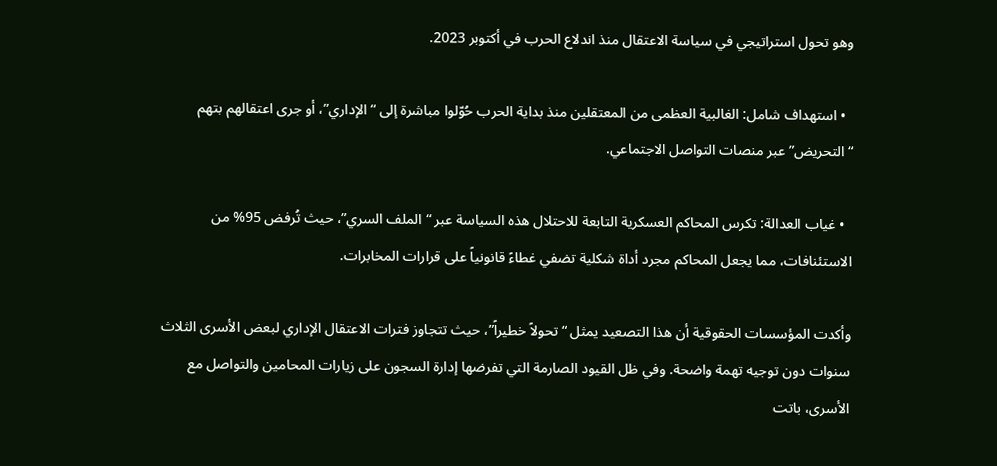وهو تحول استراتيجي في سياسة الاعتقال منذ اندلاع الحرب في أكتوبر 2023.

  • استهداف شامل: الغالبية العظمى من المعتقلين منذ بداية الحرب حُوّلوا مباشرة إلى “الإداري”، أو جرى اعتقالهم بتهم “التحريض” عبر منصات التواصل الاجتماعي.

  • غياب العدالة: تكرس المحاكم العسكرية التابعة للاحتلال هذه السياسة عبر “الملف السري”، حيث تُرفض 95% من الاستئنافات، مما يجعل المحاكم مجرد أداة شكلية تضفي غطاءً قانونياً على قرارات المخابرات.

وأكدت المؤسسات الحقوقية أن هذا التصعيد يمثل “تحولاً خطيراً”، حيث تتجاوز فترات الاعتقال الإداري لبعض الأسرى الثلاث سنوات دون توجيه تهمة واضحة. وفي ظل القيود الصارمة التي تفرضها إدارة السجون على زيارات المحامين والتواصل مع الأسرى، باتت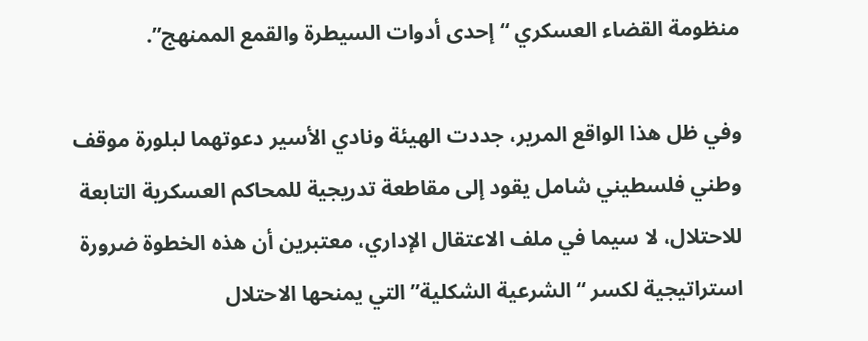منظومة القضاء العسكري “إحدى أدوات السيطرة والقمع الممنهج”.

وفي ظل هذا الواقع المرير، جددت الهيئة ونادي الأسير دعوتهما لبلورة موقف وطني فلسطيني شامل يقود إلى مقاطعة تدريجية للمحاكم العسكرية التابعة للاحتلال، لا سيما في ملف الاعتقال الإداري، معتبرين أن هذه الخطوة ضرورة استراتيجية لكسر “الشرعية الشكلية” التي يمنحها الاحتلال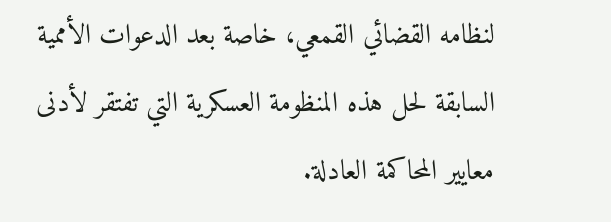لنظامه القضائي القمعي، خاصة بعد الدعوات الأممية السابقة لحل هذه المنظومة العسكرية التي تفتقر لأدنى معايير المحاكمة العادلة.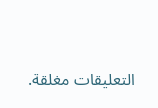التعليقات مغلقة.